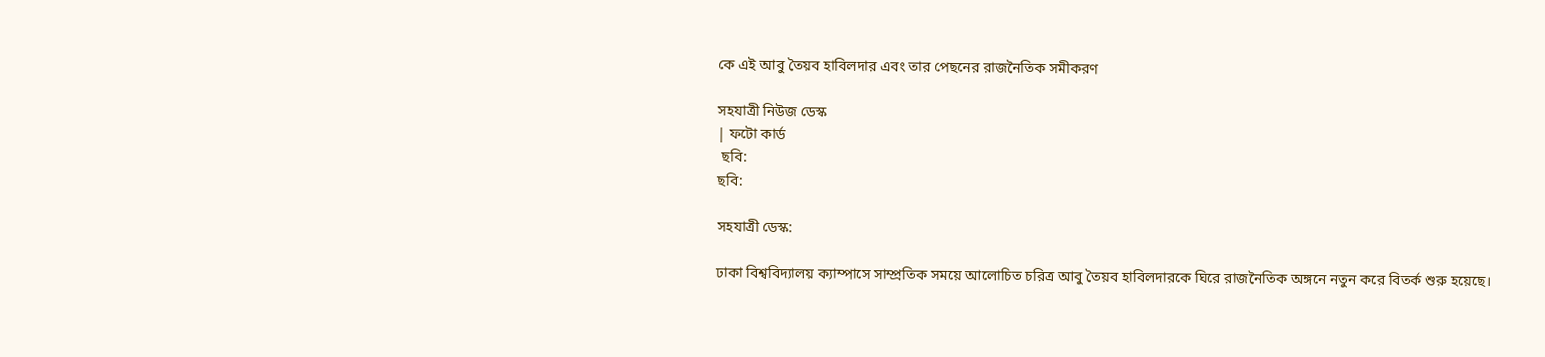কে এই আবু তৈয়ব হাবিলদার এবং তার পেছনের রাজনৈতিক সমীকরণ

সহযাত্রী নিউজ ডেস্ক
| ফটো কার্ড
 ছবি:
ছবি:

সহযাত্রী ডেস্ক:

ঢাকা বিশ্ববিদ্যালয় ক্যাম্পাসে সাম্প্রতিক সময়ে আলোচিত চরিত্র আবু তৈয়ব হাবিলদারকে ঘিরে রাজনৈতিক অঙ্গনে নতুন করে বিতর্ক শুরু হয়েছে।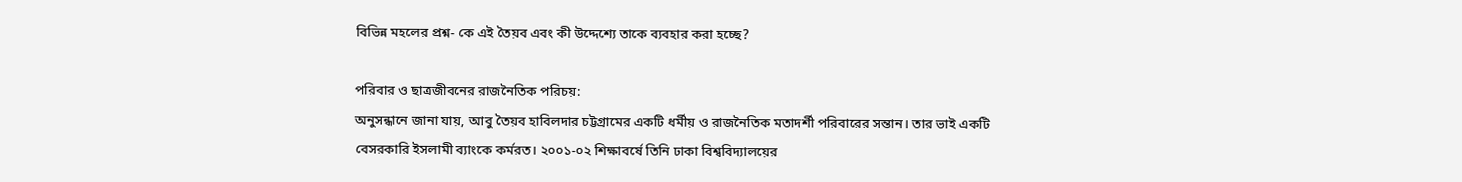বিভিন্ন মহলের প্রশ্ন- কে এই তৈয়ব এবং কী উদ্দেশ্যে তাকে ব্যবহার করা হচ্ছে?

পরিবার ও ছাত্রজীবনের রাজনৈতিক পরিচয়:
অনুসন্ধানে জানা যায়, আবু তৈয়ব হাবিলদার চট্টগ্রামের একটি ধর্মীয় ও রাজনৈতিক মতাদর্শী পরিবারের সন্তান। তার ভাই একটি বেসরকারি ইসলামী ব্যাংকে কর্মরত। ২০০১-০২ শিক্ষাবর্ষে তিনি ঢাকা বিশ্ববিদ্যালয়ের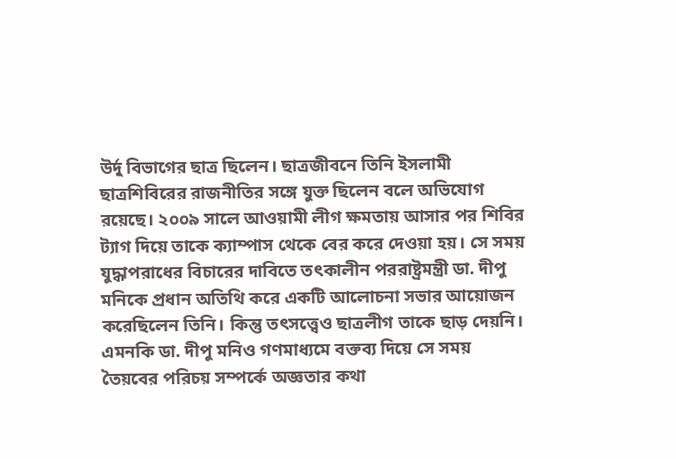উর্দু বিভাগের ছাত্র ছিলেন। ছাত্রজীবনে তিনি ইসলামী ছাত্রশিবিরের রাজনীতির সঙ্গে যুক্ত ছিলেন বলে অভিযোগ রয়েছে। ২০০৯ সালে আওয়ামী লীগ ক্ষমতায় আসার পর শিবির ট্যাগ দিয়ে তাকে ক্যাম্পাস থেকে বের করে দেওয়া হয়। সে সময় যুদ্ধাপরাধের বিচারের দাবিতে তৎকালীন পররাষ্ট্রমন্ত্রী ডা. দীপু মনিকে প্রধান অতিথি করে একটি আলোচনা সভার আয়োজন করেছিলেন তিনি। কিন্তু তৎসত্ত্বেও ছাত্রলীগ তাকে ছাড় দেয়নি। এমনকি ডা. দীপু মনিও গণমাধ্যমে বক্তব্য দিয়ে সে সময় তৈয়বের পরিচয় সম্পর্কে অজ্ঞতার কথা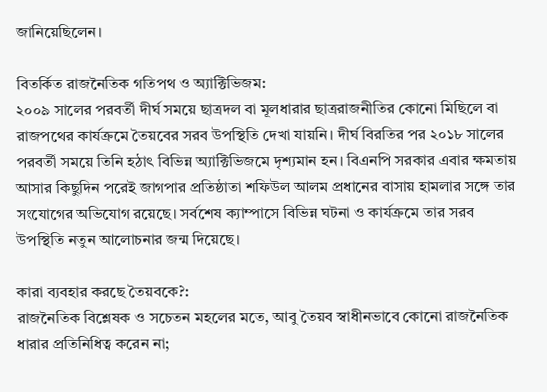জানিয়েছিলেন।

বিতর্কিত রাজনৈতিক গতিপথ ও অ্যাক্টিভিজম:
২০০৯ সালের পরবর্তী দীর্ঘ সময়ে ছাত্রদল বা মূলধারার ছাত্ররাজনীতির কোনো মিছিলে বা রাজপথের কার্যক্রমে তৈয়বের সরব উপস্থিতি দেখা যায়নি। দীর্ঘ বিরতির পর ২০১৮ সালের পরবর্তী সময়ে তিনি হঠাৎ বিভিন্ন অ্যাক্টিভিজমে দৃশ্যমান হন। বিএনপি সরকার এবার ক্ষমতায় আসার কিছুদিন পরেই জাগপার প্রতিষ্ঠাতা শফিউল আলম প্রধানের বাসায় হামলার সঙ্গে তার সংযোগের অভিযোগ রয়েছে। সর্বশেষ ক্যাম্পাসে বিভিন্ন ঘটনা ও কার্যক্রমে তার সরব উপস্থিতি নতুন আলোচনার জন্ম দিয়েছে।

কারা ব্যবহার করছে তৈয়বকে?:
রাজনৈতিক বিশ্লেষক ও সচেতন মহলের মতে, আবু তৈয়ব স্বাধীনভাবে কোনো রাজনৈতিক ধারার প্রতিনিধিত্ব করেন না;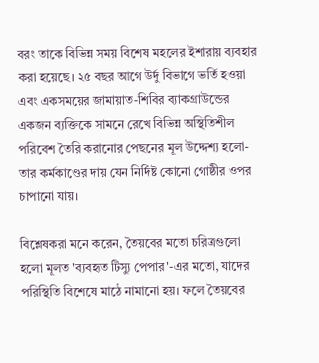বরং তাকে বিভিন্ন সময় বিশেষ মহলের ইশারায় ব্যবহার করা হয়েছে। ২৫ বছর আগে উর্দু বিভাগে ভর্তি হওয়া এবং একসময়ের জামায়াত-শিবির ব্যাকগ্রাউন্ডের একজন ব্যক্তিকে সামনে রেখে বিভিন্ন অস্থিতিশীল পরিবেশ তৈরি করানোর পেছনের মূল উদ্দেশ্য হলো- তার কর্মকাণ্ডের দায় যেন নির্দিষ্ট কোনো গোষ্ঠীর ওপর চাপানো যায়।

বিশ্লেষকরা মনে করেন, তৈয়বের মতো চরিত্রগুলো হলো মূলত 'ব্যবহৃত টিস্যু পেপার'-এর মতো, যাদের পরিস্থিতি বিশেষে মাঠে নামানো হয়। ফলে তৈয়বের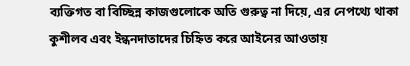ব্যক্তিগত বা বিচ্ছিন্ন কাজগুলোকে অতি গুরুত্ব না দিয়ে, এর নেপথ্যে থাকা কুশীলব এবং ইন্ধনদাতাদের চিহ্নিত করে আইনের আওতায়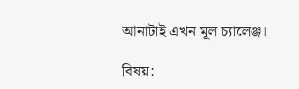আনাটাই এখন মূল চ্যালেঞ্জ।

বিষয়: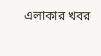এলাকার খবর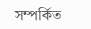সম্পর্কিত